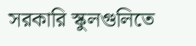সরকারি স্কুলগুলিতে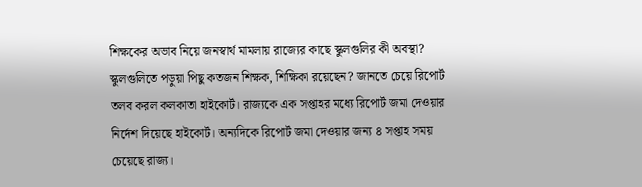শিক্ষকের অভাব নিয়ে জনস্বার্থ মামলায় রাজ্যের কাছে স্কুলগুলির কী অবস্থা? স্কুলগুলিতে পড়ুয়া পিছু কতজন শিক্ষক, শিক্ষিকা রয়েছেন? জানতে চেয়ে রিপোর্ট তলব করল কলকাতা হাইকোর্ট। রাজ্যকে এক সপ্তাহর মধ্যে রিপোর্ট জমা দেওয়ার নির্দেশ দিয়েছে হাইকোর্ট। অন্যদিকে রিপোর্ট জমা দেওয়ার জন্য ৪ সপ্তাহ সময় চেয়েছে রাজ্য।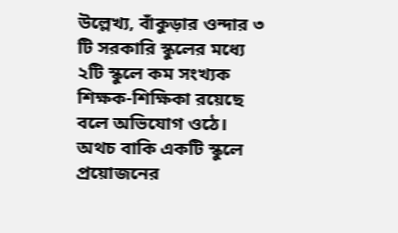উল্লেখ্য, বাঁকুড়ার ওন্দার ৩ টি সরকারি স্কুলের মধ্যে ২টি স্কুলে কম সংখ্যক শিক্ষক-শিক্ষিকা রয়েছে বলে অভিযোগ ওঠে। অথচ বাকি একটি স্কুলে প্রয়োজনের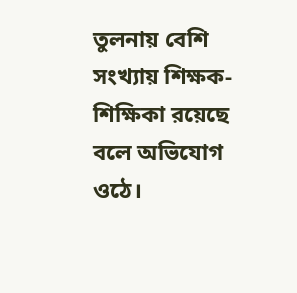তুলনায় বেশি সংখ্যায় শিক্ষক-শিক্ষিকা রয়েছে বলে অভিযোগ ওঠে।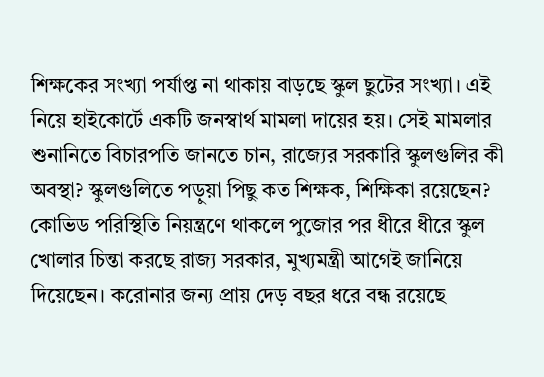শিক্ষকের সংখ্যা পর্যাপ্ত না থাকায় বাড়ছে স্কুল ছুটের সংখ্যা। এই নিয়ে হাইকোর্টে একটি জনস্বার্থ মামলা দায়ের হয়। সেই মামলার শুনানিতে বিচারপতি জানতে চান, রাজ্যের সরকারি স্কুলগুলির কী অবস্থা? স্কুলগুলিতে পড়ুয়া পিছু কত শিক্ষক, শিক্ষিকা রয়েছেন?
কোভিড পরিস্থিতি নিয়ন্ত্রণে থাকলে পুজোর পর ধীরে ধীরে স্কুল খোলার চিন্তা করছে রাজ্য সরকার, মুখ্যমন্ত্ৰী আগেই জানিয়ে দিয়েছেন। করোনার জন্য প্রায় দেড় বছর ধরে বন্ধ রয়েছে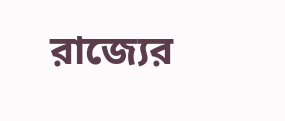রাজ্যের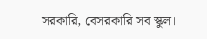সরকারি, বেসরকারি সব স্কুল।